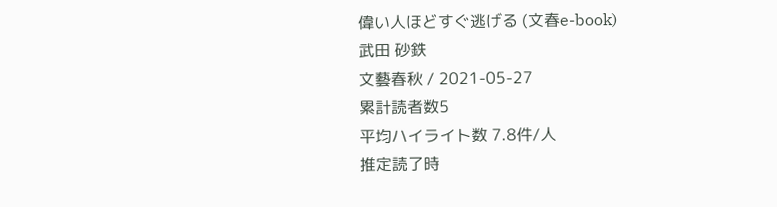偉い人ほどすぐ逃げる (文春e-book)
武田 砂鉄
文藝春秋 / 2021-05-27
累計読者数5
平均ハイライト数 7.8件/人
推定読了時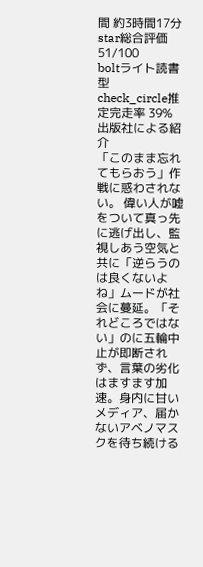間 約3時間17分
star総合評価 51/100
boltライト読書型
check_circle推定完走率 39%
出版社による紹介
「このまま忘れてもらおう」作戦に惑わされない。 偉い人が嘘をついて真っ先に逃げ出し、監視しあう空気と共に「逆らうのは良くないよね」ムードが社会に蔓延。「それどころではない」のに五輪中止が即断されず、言葉の劣化はますます加速。身内に甘いメディア、届かないアベノマスクを待ち続ける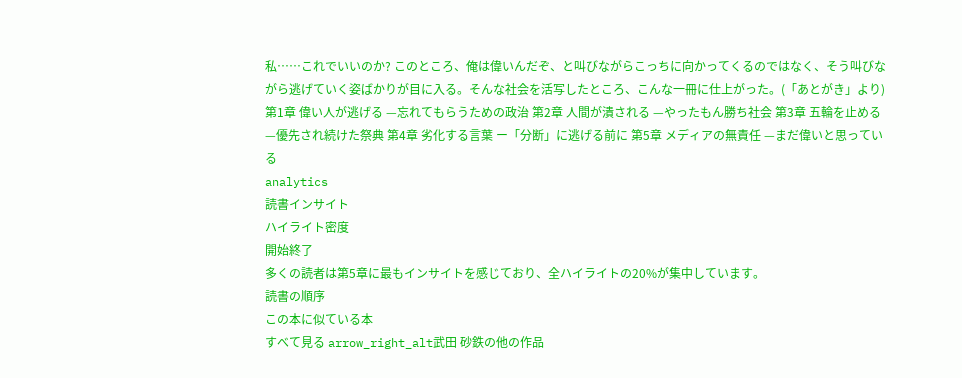私……これでいいのか? このところ、俺は偉いんだぞ、と叫びながらこっちに向かってくるのではなく、そう叫びながら逃げていく姿ばかりが目に入る。そんな社会を活写したところ、こんな一冊に仕上がった。(「あとがき」より) 第1章 偉い人が逃げる —忘れてもらうための政治 第2章 人間が潰される —やったもん勝ち社会 第3章 五輪を止める —優先され続けた祭典 第4章 劣化する言葉 ー「分断」に逃げる前に 第5章 メディアの無責任 —まだ偉いと思っている
analytics
読書インサイト
ハイライト密度
開始終了
多くの読者は第5章に最もインサイトを感じており、全ハイライトの20%が集中しています。
読書の順序
この本に似ている本
すべて見る arrow_right_alt武田 砂鉄の他の作品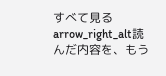すべて見る arrow_right_alt読んだ内容を、もう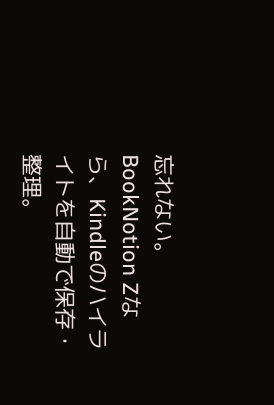忘れない。
BookNotion Zなら、Kindleのハイライトを自動で保存・整理。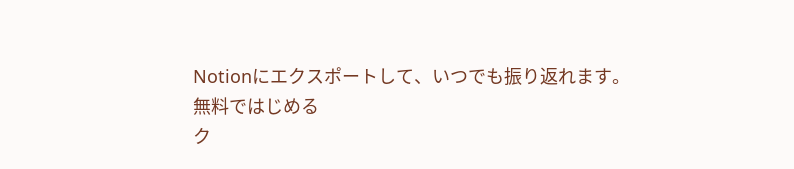Notionにエクスポートして、いつでも振り返れます。
無料ではじめる
ク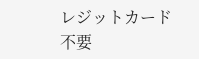レジットカード不要